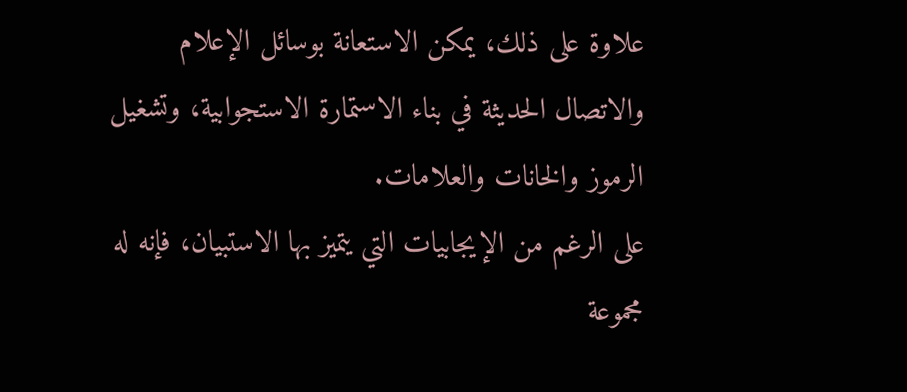علاوة على ذلك، يمكن الاستعانة بوسائل الإعلام والاتصال الحديثة في بناء الاستمارة الاستجوابية، وتشغيل الرموز والخانات والعلامات.
على الرغم من الإيجابيات التي يتميز بها الاستبيان، فإنه له مجموعة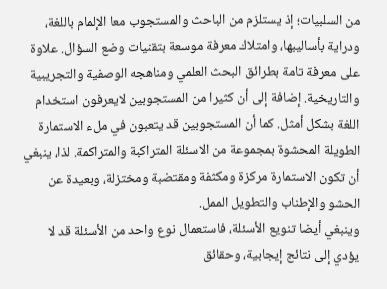من السلبيات؛ إذ يستلزم من الباحث والمستجوب معا الإلمام باللغة، ودراية بأساليبها، وامتلاك معرفة موسعة بتقنيات وضع السؤال. علاوة على معرفة تامة بطرائق البحث العلمي ومناهجه الوصفية والتجريبية والتاريخية. إضافة إلى أن كثيرا من المستجوبين لايعرفون استخدام اللغة بشكل أمثل. كما أن المستجوبين قد يتعبون في ملء الاستمارة الطويلة المحشوة بمجموعة من الاسئلة المتراكبة والمتراكمة. لذا، ينبغي أن تكون الاستمارة مركزة ومكثفة ومقتضبة ومختزلة، وبعيدة عن الحشو والإطناب والتطويل الممل.
وينبغي أيضا تنويع الأسئلة، فاستعمال نوع واحد من الأسئلة قد لا يؤدي إلى نتائج إيجابية، وحقائق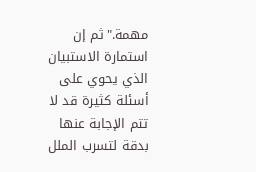مهمة."ثم إن استمارة الاستبيان الذي يحوي على أسئلة كثيرة قد لا تتم الإجابة عنها بدقة لتسرب الملل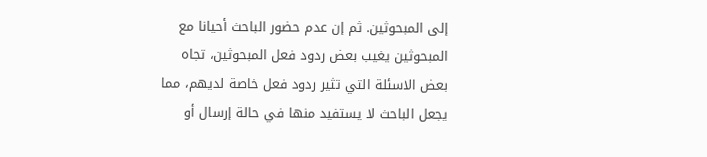إلى المبحوثين. ثم إن عدم حضور الباحث أحيانا مع المبحوثين يغيب بعض ردود فعل المبحوثين، تجاه بعض الاسئلة التي تثير ردود فعل خاصة لديهم، مما يجعل الباحث لا يستفيد منها في حالة إرسال أو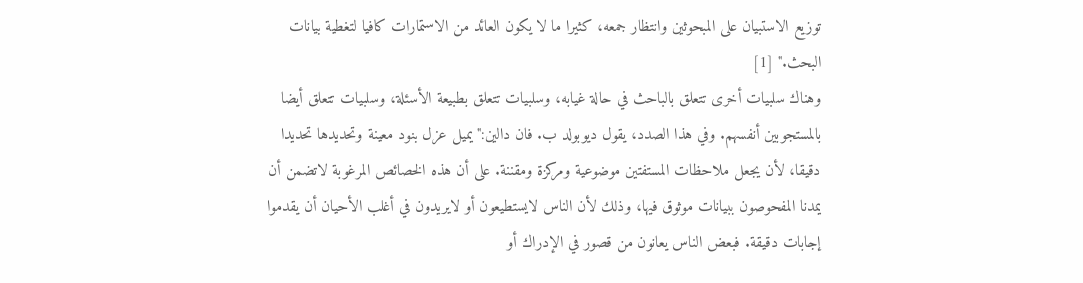توزيع الاستبيان على المبحوثين وانتظار جمعه، كثيرا ما لا يكون العائد من الاستمارات كافيا لتغطية بيانات البحث." [1]
وهناك سلبيات أخرى تتعلق بالباحث في حالة غيابه، وسلبيات تتعلق بطبيعة الأسئلة، وسلبيات تتعلق أيضا بالمستجوبين أنفسهم. وفي هذا الصدد، يقول ديوبولد ب. فان دالين:"يميل عزل بنود معينة وتحديدها تحديدا دقيقا، لأن يجعل ملاحظات المستفتين موضوعية ومركزة ومقننة. على أن هذه الخصائص المرغوبة لاتضمن أن يمدنا المفحوصون ببيانات موثوق فيها، وذلك لأن الناس لايستطيعون أو لايريدون في أغلب الأحيان أن يقدموا إجابات دقيقة. فبعض الناس يعانون من قصور في الإدراك أو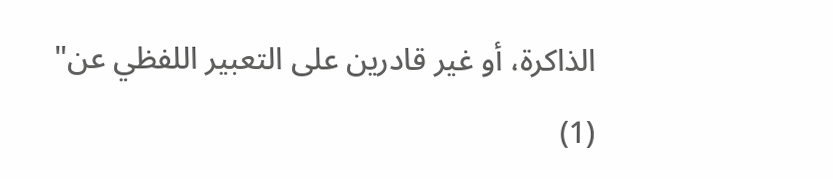الذاكرة، أو غير قادرين على التعبير اللفظي عن"
(1)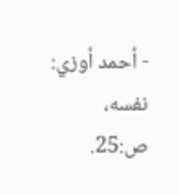- أحمد أوزي: نفسه، ص:25.